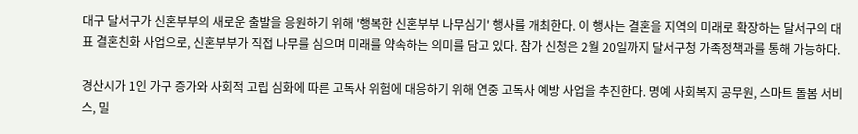대구 달서구가 신혼부부의 새로운 출발을 응원하기 위해 '행복한 신혼부부 나무심기' 행사를 개최한다. 이 행사는 결혼을 지역의 미래로 확장하는 달서구의 대표 결혼친화 사업으로, 신혼부부가 직접 나무를 심으며 미래를 약속하는 의미를 담고 있다. 참가 신청은 2월 20일까지 달서구청 가족정책과를 통해 가능하다.

경산시가 1인 가구 증가와 사회적 고립 심화에 따른 고독사 위험에 대응하기 위해 연중 고독사 예방 사업을 추진한다. 명예 사회복지 공무원, 스마트 돌봄 서비스, 밀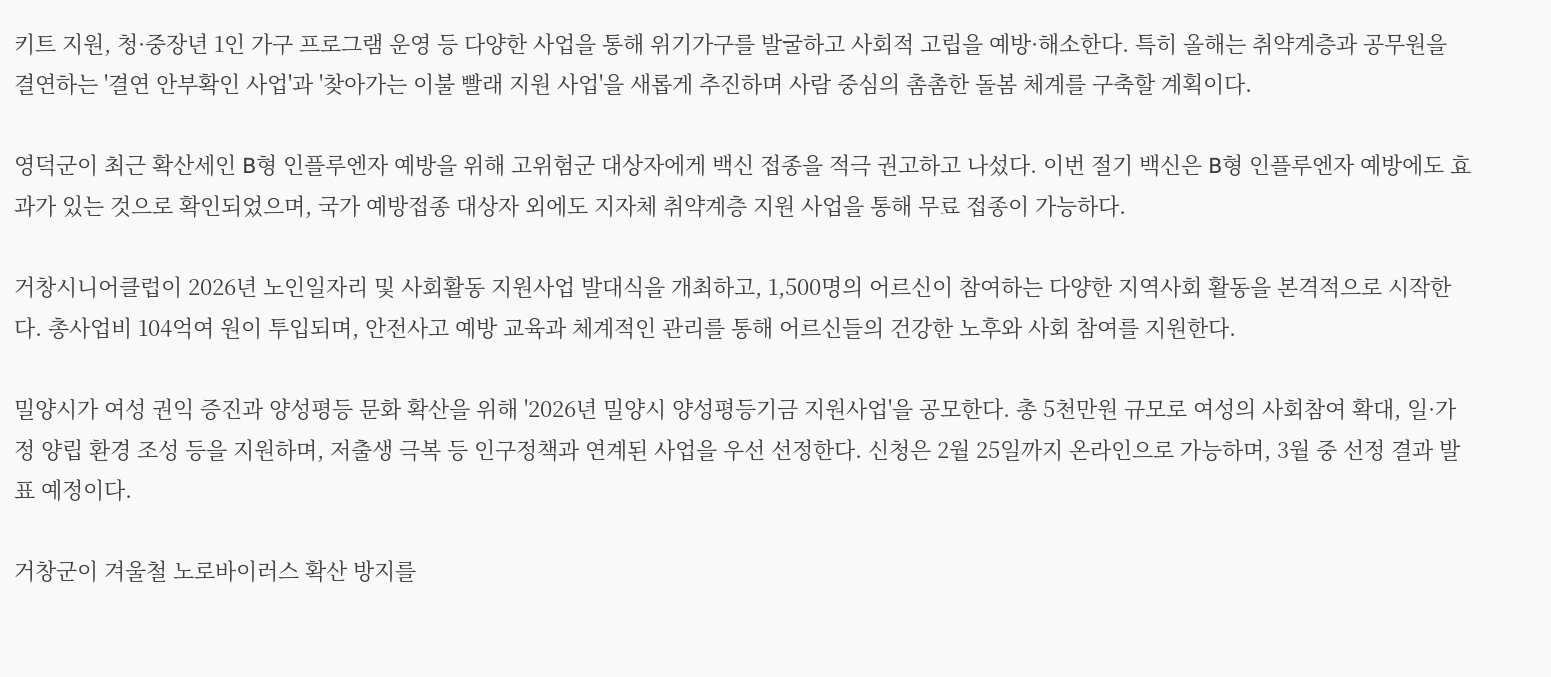키트 지원, 청·중장년 1인 가구 프로그램 운영 등 다양한 사업을 통해 위기가구를 발굴하고 사회적 고립을 예방·해소한다. 특히 올해는 취약계층과 공무원을 결연하는 '결연 안부확인 사업'과 '찾아가는 이불 빨래 지원 사업'을 새롭게 추진하며 사람 중심의 촘촘한 돌봄 체계를 구축할 계획이다.

영덕군이 최근 확산세인 B형 인플루엔자 예방을 위해 고위험군 대상자에게 백신 접종을 적극 권고하고 나섰다. 이번 절기 백신은 B형 인플루엔자 예방에도 효과가 있는 것으로 확인되었으며, 국가 예방접종 대상자 외에도 지자체 취약계층 지원 사업을 통해 무료 접종이 가능하다.

거창시니어클럽이 2026년 노인일자리 및 사회활동 지원사업 발대식을 개최하고, 1,500명의 어르신이 참여하는 다양한 지역사회 활동을 본격적으로 시작한다. 총사업비 104억여 원이 투입되며, 안전사고 예방 교육과 체계적인 관리를 통해 어르신들의 건강한 노후와 사회 참여를 지원한다.

밀양시가 여성 권익 증진과 양성평등 문화 확산을 위해 '2026년 밀양시 양성평등기금 지원사업'을 공모한다. 총 5천만원 규모로 여성의 사회참여 확대, 일·가정 양립 환경 조성 등을 지원하며, 저출생 극복 등 인구정책과 연계된 사업을 우선 선정한다. 신청은 2월 25일까지 온라인으로 가능하며, 3월 중 선정 결과 발표 예정이다.

거창군이 겨울철 노로바이러스 확산 방지를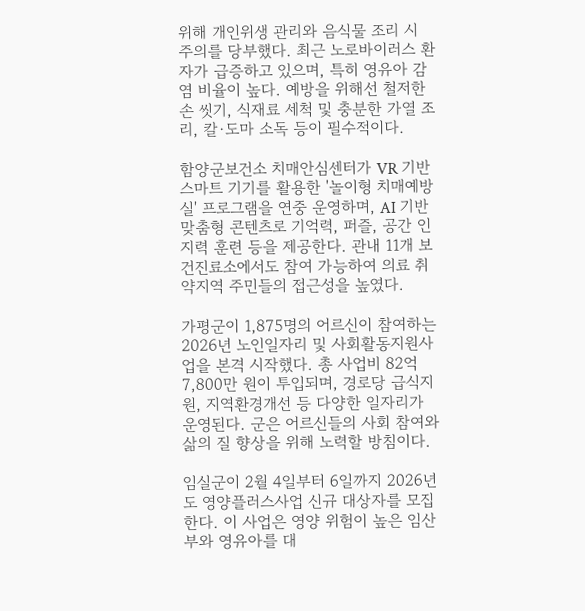위해 개인위생 관리와 음식물 조리 시 주의를 당부했다. 최근 노로바이러스 환자가 급증하고 있으며, 특히 영유아 감염 비율이 높다. 예방을 위해선 철저한 손 씻기, 식재료 세척 및 충분한 가열 조리, 칼·도마 소독 등이 필수적이다.

함양군보건소 치매안심센터가 VR 기반 스마트 기기를 활용한 '놀이형 치매예방실' 프로그램을 연중 운영하며, AI 기반 맞춤형 콘텐츠로 기억력, 퍼즐, 공간 인지력 훈련 등을 제공한다. 관내 11개 보건진료소에서도 참여 가능하여 의료 취약지역 주민들의 접근성을 높였다.

가평군이 1,875명의 어르신이 참여하는 2026년 노인일자리 및 사회활동지원사업을 본격 시작했다. 총 사업비 82억 7,800만 원이 투입되며, 경로당 급식지원, 지역환경개선 등 다양한 일자리가 운영된다. 군은 어르신들의 사회 참여와 삶의 질 향상을 위해 노력할 방침이다.

임실군이 2월 4일부터 6일까지 2026년도 영양플러스사업 신규 대상자를 모집한다. 이 사업은 영양 위험이 높은 임산부와 영유아를 대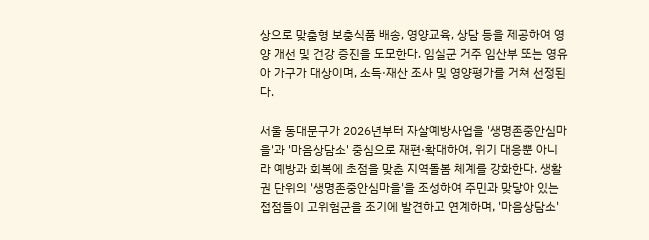상으로 맞춤형 보충식품 배송, 영양교육, 상담 등을 제공하여 영양 개선 및 건강 증진을 도모한다. 임실군 거주 임산부 또는 영유아 가구가 대상이며, 소득·재산 조사 및 영양평가를 거쳐 선정된다.

서울 동대문구가 2026년부터 자살예방사업을 '생명존중안심마을'과 '마음상담소' 중심으로 재편·확대하여, 위기 대응뿐 아니라 예방과 회복에 초점을 맞춘 지역돌봄 체계를 강화한다. 생활권 단위의 '생명존중안심마을'을 조성하여 주민과 맞닿아 있는 접점들이 고위험군을 조기에 발견하고 연계하며, '마음상담소'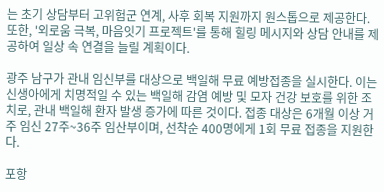는 초기 상담부터 고위험군 연계, 사후 회복 지원까지 원스톱으로 제공한다. 또한, '외로움 극복, 마음잇기 프로젝트'를 통해 힐링 메시지와 상담 안내를 제공하여 일상 속 연결을 늘릴 계획이다.

광주 남구가 관내 임신부를 대상으로 백일해 무료 예방접종을 실시한다. 이는 신생아에게 치명적일 수 있는 백일해 감염 예방 및 모자 건강 보호를 위한 조치로, 관내 백일해 환자 발생 증가에 따른 것이다. 접종 대상은 6개월 이상 거주 임신 27주~36주 임산부이며, 선착순 400명에게 1회 무료 접종을 지원한다.

포항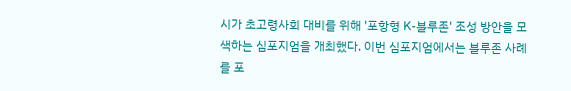시가 초고령사회 대비를 위해 '포항형 K-블루존' 조성 방안을 모색하는 심포지엄을 개최했다. 이번 심포지엄에서는 블루존 사례를 포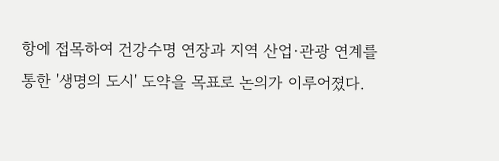항에 접목하여 건강수명 연장과 지역 산업·관광 연계를 통한 '생명의 도시' 도약을 목표로 논의가 이루어졌다.